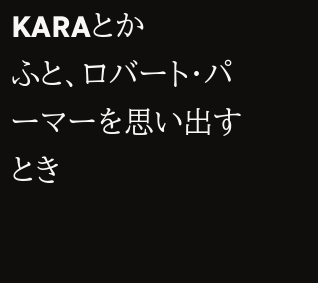KARAとか
ふと、ロバート・パーマーを思い出すとき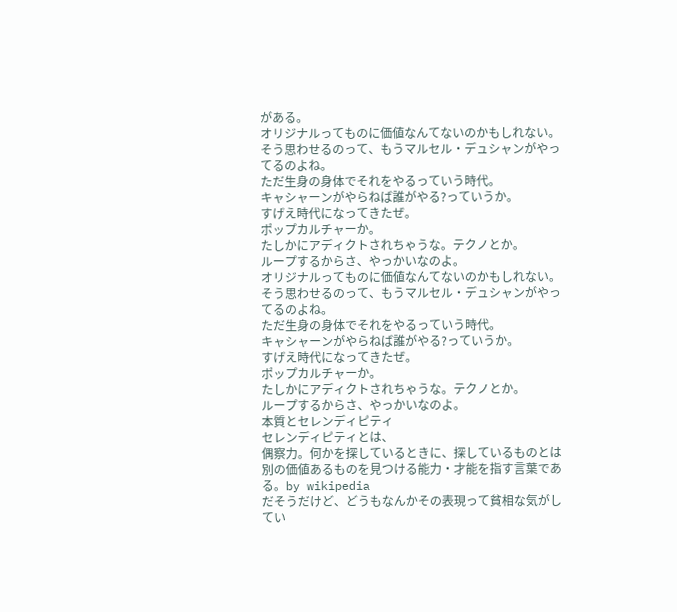がある。
オリジナルってものに価値なんてないのかもしれない。
そう思わせるのって、もうマルセル・デュシャンがやってるのよね。
ただ生身の身体でそれをやるっていう時代。
キャシャーンがやらねば誰がやる?っていうか。
すげえ時代になってきたぜ。
ポップカルチャーか。
たしかにアディクトされちゃうな。テクノとか。
ループするからさ、やっかいなのよ。
オリジナルってものに価値なんてないのかもしれない。
そう思わせるのって、もうマルセル・デュシャンがやってるのよね。
ただ生身の身体でそれをやるっていう時代。
キャシャーンがやらねば誰がやる?っていうか。
すげえ時代になってきたぜ。
ポップカルチャーか。
たしかにアディクトされちゃうな。テクノとか。
ループするからさ、やっかいなのよ。
本質とセレンディピティ
セレンディピティとは、
偶察力。何かを探しているときに、探しているものとは別の価値あるものを見つける能力・才能を指す言葉である。by wikipedia
だそうだけど、どうもなんかその表現って貧相な気がしてい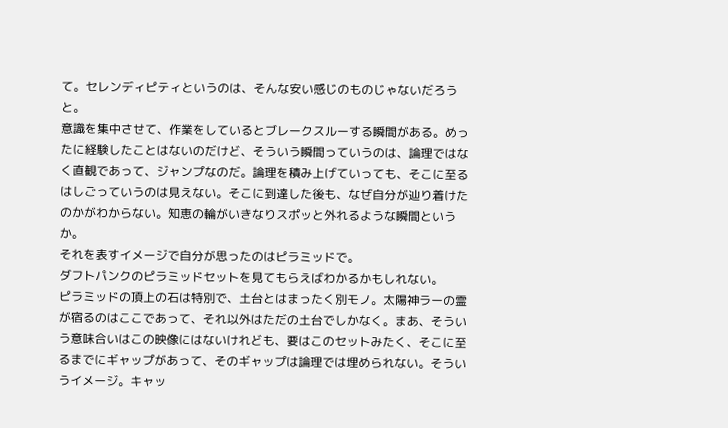て。セレンディピティというのは、そんな安い感じのものじゃないだろうと。
意識を集中させて、作業をしているとブレークスルーする瞬間がある。めったに経験したことはないのだけど、そういう瞬間っていうのは、論理ではなく直観であって、ジャンプなのだ。論理を積み上げていっても、そこに至るはしごっていうのは見えない。そこに到達した後も、なぜ自分が辿り着けたのかがわからない。知恵の輪がいきなりスポッと外れるような瞬間というか。
それを表すイメージで自分が思ったのはピラミッドで。
ダフトパンクのピラミッドセットを見てもらえばわかるかもしれない。
ピラミッドの頂上の石は特別で、土台とはまったく別モノ。太陽神ラーの霊が宿るのはここであって、それ以外はただの土台でしかなく。まあ、そういう意味合いはこの映像にはないけれども、要はこのセットみたく、そこに至るまでにギャップがあって、そのギャップは論理では埋められない。そういうイメージ。キャッ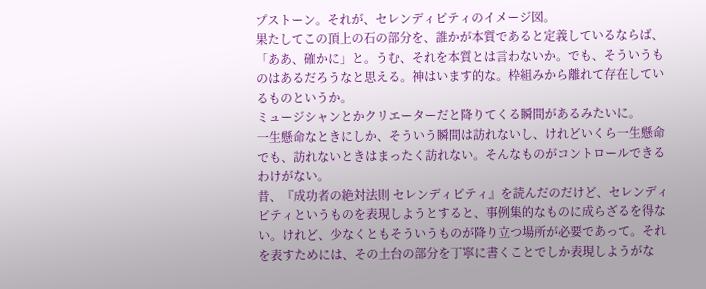プストーン。それが、セレンディピティのイメージ図。
果たしてこの頂上の石の部分を、誰かが本質であると定義しているならば、「ああ、確かに」と。うむ、それを本質とは言わないか。でも、そういうものはあるだろうなと思える。神はいます的な。枠組みから離れて存在しているものというか。
ミュージシャンとかクリエーターだと降りてくる瞬間があるみたいに。
一生懸命なときにしか、そういう瞬間は訪れないし、けれどいくら一生懸命でも、訪れないときはまったく訪れない。そんなものがコントロールできるわけがない。
昔、『成功者の絶対法則 セレンディピティ』を読んだのだけど、セレンディピティというものを表現しようとすると、事例集的なものに成らざるを得ない。けれど、少なくともそういうものが降り立つ場所が必要であって。それを表すためには、その土台の部分を丁寧に書くことでしか表現しようがな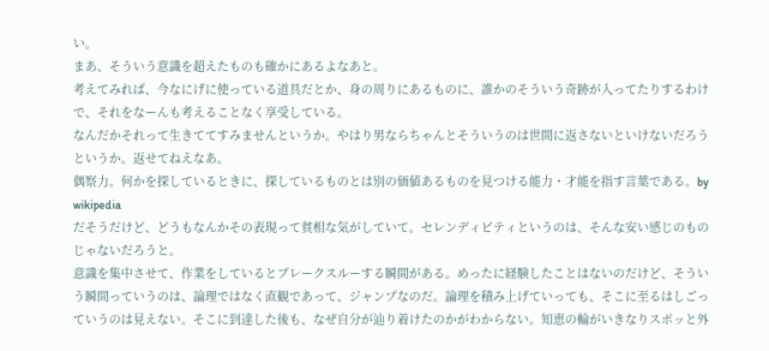い。
まあ、そういう意識を超えたものも確かにあるよなあと。
考えてみれば、今なにげに使っている道具だとか、身の周りにあるものに、誰かのそういう奇跡が入ってたりするわけで、それをなーんも考えることなく享受している。
なんだかそれって生きててすみませんというか。やはり男ならちゃんとそういうのは世間に返さないといけないだろうというか。返せてねえなあ。
偶察力。何かを探しているときに、探しているものとは別の価値あるものを見つける能力・才能を指す言葉である。by wikipedia
だそうだけど、どうもなんかその表現って貧相な気がしていて。セレンディピティというのは、そんな安い感じのものじゃないだろうと。
意識を集中させて、作業をしているとブレークスルーする瞬間がある。めったに経験したことはないのだけど、そういう瞬間っていうのは、論理ではなく直観であって、ジャンプなのだ。論理を積み上げていっても、そこに至るはしごっていうのは見えない。そこに到達した後も、なぜ自分が辿り着けたのかがわからない。知恵の輪がいきなりスポッと外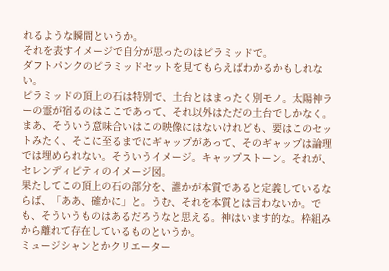れるような瞬間というか。
それを表すイメージで自分が思ったのはピラミッドで。
ダフトパンクのピラミッドセットを見てもらえばわかるかもしれない。
ピラミッドの頂上の石は特別で、土台とはまったく別モノ。太陽神ラーの霊が宿るのはここであって、それ以外はただの土台でしかなく。まあ、そういう意味合いはこの映像にはないけれども、要はこのセットみたく、そこに至るまでにギャップがあって、そのギャップは論理では埋められない。そういうイメージ。キャップストーン。それが、セレンディピティのイメージ図。
果たしてこの頂上の石の部分を、誰かが本質であると定義しているならば、「ああ、確かに」と。うむ、それを本質とは言わないか。でも、そういうものはあるだろうなと思える。神はいます的な。枠組みから離れて存在しているものというか。
ミュージシャンとかクリエーター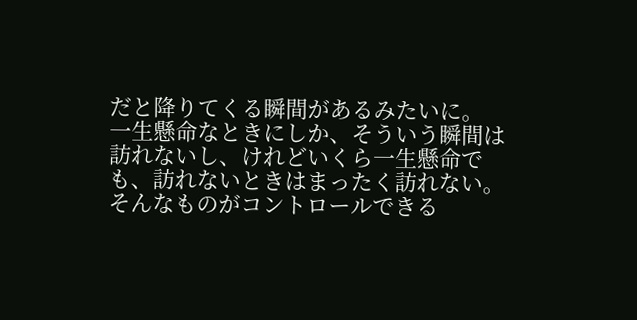だと降りてくる瞬間があるみたいに。
一生懸命なときにしか、そういう瞬間は訪れないし、けれどいくら一生懸命でも、訪れないときはまったく訪れない。そんなものがコントロールできる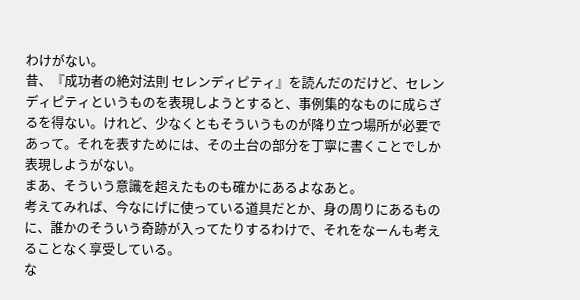わけがない。
昔、『成功者の絶対法則 セレンディピティ』を読んだのだけど、セレンディピティというものを表現しようとすると、事例集的なものに成らざるを得ない。けれど、少なくともそういうものが降り立つ場所が必要であって。それを表すためには、その土台の部分を丁寧に書くことでしか表現しようがない。
まあ、そういう意識を超えたものも確かにあるよなあと。
考えてみれば、今なにげに使っている道具だとか、身の周りにあるものに、誰かのそういう奇跡が入ってたりするわけで、それをなーんも考えることなく享受している。
な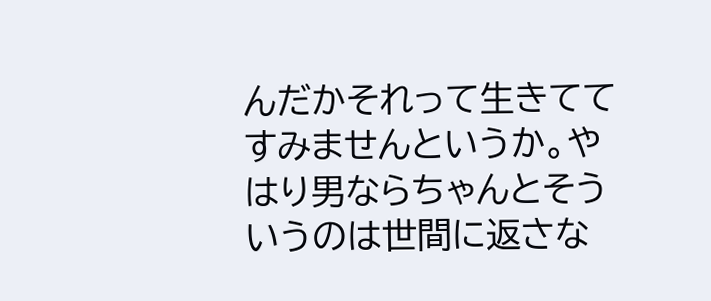んだかそれって生きててすみませんというか。やはり男ならちゃんとそういうのは世間に返さな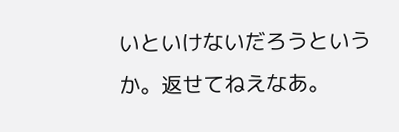いといけないだろうというか。返せてねえなあ。